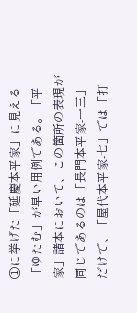①に挙げた「延慶本平家」に見える「ゆたむ」が早い用例である。「平家」諸本において、この箇所の表現が同じであるのは「長門本平家‐一三」だけで、「屋代本平家‐七」では「打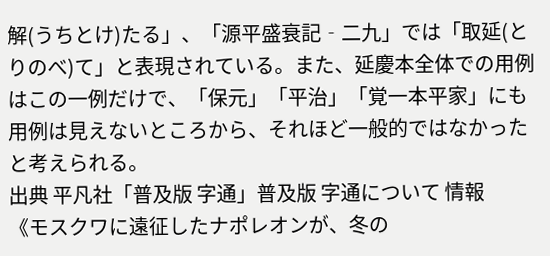解(うちとけ)たる」、「源平盛衰記‐二九」では「取延(とりのべ)て」と表現されている。また、延慶本全体での用例はこの一例だけで、「保元」「平治」「覚一本平家」にも用例は見えないところから、それほど一般的ではなかったと考えられる。
出典 平凡社「普及版 字通」普及版 字通について 情報
《モスクワに遠征したナポレオンが、冬の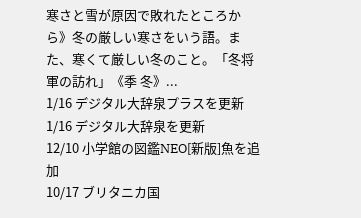寒さと雪が原因で敗れたところから》冬の厳しい寒さをいう語。また、寒くて厳しい冬のこと。「冬将軍の訪れ」《季 冬》...
1/16 デジタル大辞泉プラスを更新
1/16 デジタル大辞泉を更新
12/10 小学館の図鑑NEO[新版]魚を追加
10/17 ブリタニカ国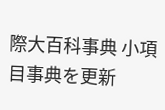際大百科事典 小項目事典を更新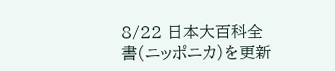8/22 日本大百科全書(ニッポニカ)を更新